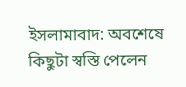ইসলামাবাদ: অবশেষে কিছুটা স্বস্তি পেলেন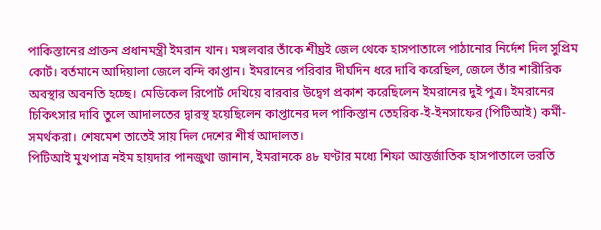পাকিস্তানের প্রাক্তন প্রধানমন্ত্রী ইমরান খান। মঙ্গলবার তাঁকে শীঘ্রই জেল থেকে হাসপাতালে পাঠানোর নির্দেশ দিল সুপ্রিম কোর্ট। বর্তমানে আদিয়ালা জেলে বন্দি কাপ্তান। ইমরানের পরিবার দীর্ঘদিন ধরে দাবি করেছিল, জেলে তাঁর শারীরিক অবস্থার অবনতি হচ্ছে। মেডিকেল রিপোর্ট দেখিয়ে বারবার উদ্বেগ প্রকাশ করেছিলেন ইমরানের দুই পুত্র। ইমরানের চিকিৎসার দাবি তুলে আদালতের দ্বারস্থ হয়েছিলেন কাপ্তানের দল পাকিস্তান তেহরিক-ই-ইনসাফের (পিটিআই) কর্মী-সমর্থকরা। শেষমেশ তাতেই সায় দিল দেশের শীর্ষ আদালত।
পিটিআই মুখপাত্র নইম হায়দার পানজুথা জানান, ইমরানকে ৪৮ ঘণ্টার মধ্যে শিফা আন্তর্জাতিক হাসপাতালে ভরতি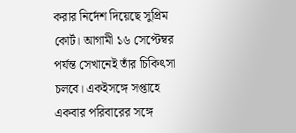করার নির্দেশ দিয়েছে সুপ্রিম কোর্ট। আগামী ১৬ সেপ্টেম্বর পর্যন্ত সেখানেই তাঁর চিকিৎসা চলবে। একইসঙ্গে সপ্তাহে একবার পরিবারের সঙ্গে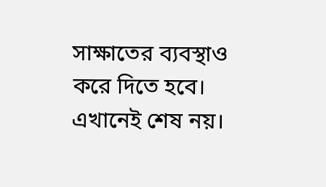সাক্ষাতের ব্যবস্থাও করে দিতে হবে। এখানেই শেষ নয়।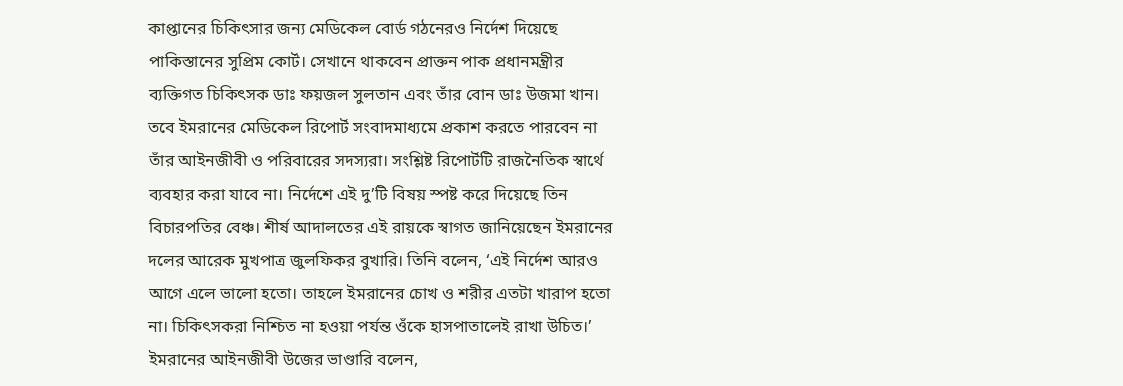কাপ্তানের চিকিৎসার জন্য মেডিকেল বোর্ড গঠনেরও নির্দেশ দিয়েছে পাকিস্তানের সুপ্রিম কোর্ট। সেখানে থাকবেন প্রাক্তন পাক প্রধানমন্ত্রীর ব্যক্তিগত চিকিৎসক ডাঃ ফয়জল সুলতান এবং তাঁর বোন ডাঃ উজমা খান। তবে ইমরানের মেডিকেল রিপোর্ট সংবাদমাধ্যমে প্রকাশ করতে পারবেন না তাঁর আইনজীবী ও পরিবারের সদস্যরা। সংশ্লিষ্ট রিপোর্টটি রাজনৈতিক স্বার্থে ব্যবহার করা যাবে না। নির্দেশে এই দু’টি বিষয় স্পষ্ট করে দিয়েছে তিন বিচারপতির বেঞ্চ। শীর্ষ আদালতের এই রায়কে স্বাগত জানিয়েছেন ইমরানের দলের আরেক মুখপাত্র জুলফিকর বুখারি। তিনি বলেন, ‘এই নির্দেশ আরও আগে এলে ভালো হতো। তাহলে ইমরানের চোখ ও শরীর এতটা খারাপ হতো না। চিকিৎসকরা নিশ্চিত না হওয়া পর্যন্ত ওঁকে হাসপাতালেই রাখা উচিত।’ ইমরানের আইনজীবী উজের ভাণ্ডারি বলেন,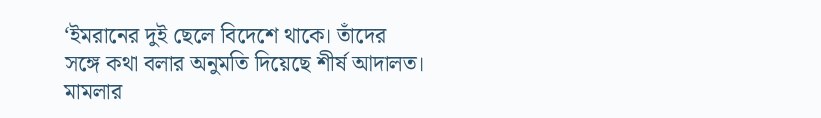‘ইমরানের দুই ছেলে বিদেশে থাকে। তাঁদের সঙ্গে কথা বলার অনুমতি দিয়েছে শীর্ষ আদালত। মামলার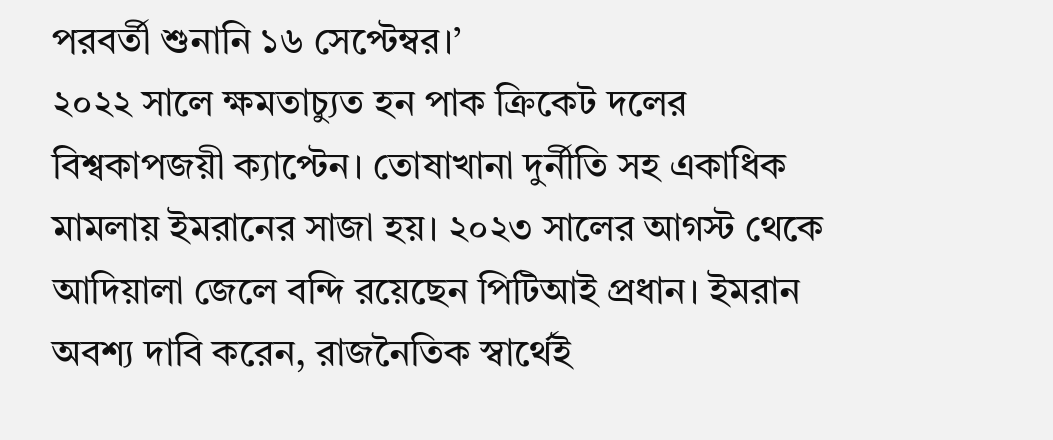পরবর্তী শুনানি ১৬ সেপ্টেম্বর।’
২০২২ সালে ক্ষমতাচ্যুত হন পাক ক্রিকেট দলের বিশ্বকাপজয়ী ক্যাপ্টেন। তোষাখানা দুর্নীতি সহ একাধিক মামলায় ইমরানের সাজা হয়। ২০২৩ সালের আগস্ট থেকে আদিয়ালা জেলে বন্দি রয়েছেন পিটিআই প্রধান। ইমরান অবশ্য দাবি করেন, রাজনৈতিক স্বার্থেই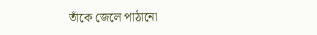তাঁকে জেলে পাঠানো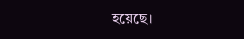হয়েছে।